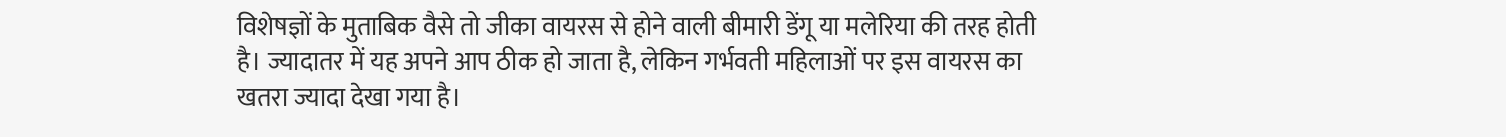विशेषज्ञों के मुताबिक वैसे तो जीका वायरस से होने वाली बीमारी डेंगू या मलेरिया की तरह होती है। ज्यादातर में यह अपने आप ठीक हो जाता है, लेकिन गर्भवती महिलाओं पर इस वायरस का खतरा ज्यादा देखा गया है।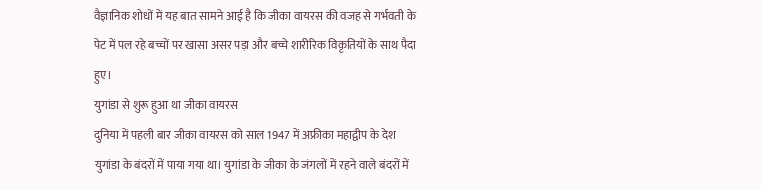वैज्ञानिक शोधों में यह बात सामने आई है कि जीका वायरस की वजह से गर्भवती के पेट में पल रहे बच्चों पर खासा असर पड़ा और बच्चे शारीरिक विकृतियों के साथ पैदा हुए।
युगांडा से शुरू हुआ था जीका वायरस
दुनिया में पहली बार जीका वायरस को साल 1947 में अफ्रीका महाद्वीप के देश युगांडा के बंदरों में पाया गया था। युगांडा के जीका के जंगलों में रहने वाले बंदरों में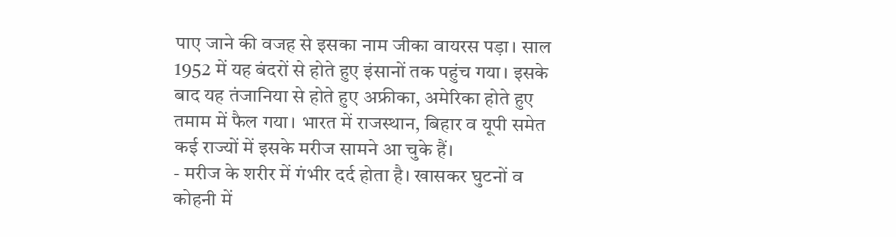पाए जाने की वजह से इसका नाम जीका वायरस पड़ा। साल 1952 में यह बंदरों से होते हुए इंसानों तक पहुंच गया। इसके बाद यह तंजानिया से होते हुए अफ्रीका, अमेरिका होते हुए तमाम में फैल गया। भारत में राजस्थान, बिहार व यूपी समेत कई राज्यों में इसके मरीज सामने आ चुके हैं।
- मरीज के शरीर में गंभीर दर्द होता है। खासकर घुटनों व कोहनी में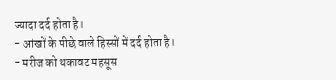ज्यादा दर्द होता है।
- आंखों के पीछे वाले हिस्सों में दर्द होता है।
- मरीज को थकावट महसूस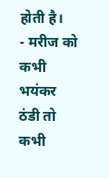होती है।
- मरीज को कभी भयंकर ठंडी तो कभी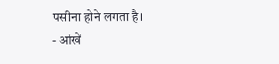पसीना होने लगता है।
- आंखें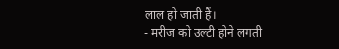लाल हो जाती हैं।
- मरीज को उल्टी होने लगती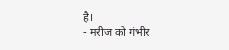है।
- मरीज को गंभीर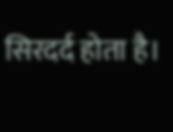सिरदर्द होता है।